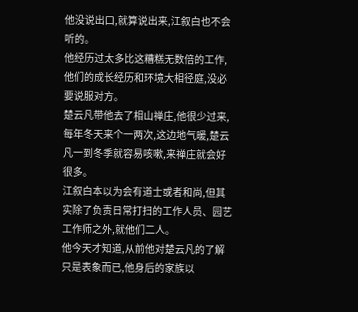他没说出口,就算说出来,江叙白也不会听的。
他经历过太多比这糟糕无数倍的工作,他们的成长经历和环境大相径庭,没必要说服对方。
楚云凡带他去了相山禅庄,他很少过来,每年冬天来个一两次,这边地气暖,楚云凡一到冬季就容易咳嗽,来禅庄就会好很多。
江叙白本以为会有道士或者和尚,但其实除了负责日常打扫的工作人员、园艺工作师之外,就他们二人。
他今天才知道,从前他对楚云凡的了解只是表象而已,他身后的家族以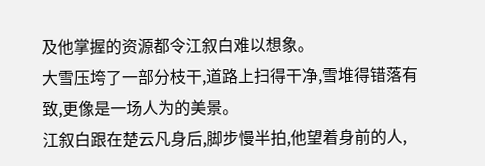及他掌握的资源都令江叙白难以想象。
大雪压垮了一部分枝干,道路上扫得干净,雪堆得错落有致,更像是一场人为的美景。
江叙白跟在楚云凡身后,脚步慢半拍,他望着身前的人,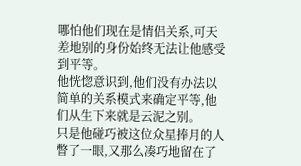哪怕他们现在是情侣关系,可天差地别的身份始终无法让他感受到平等。
他恍惚意识到,他们没有办法以简单的关系模式来确定平等,他们从生下来就是云泥之别。
只是他碰巧被这位众星捧月的人瞥了一眼,又那么凑巧地留在了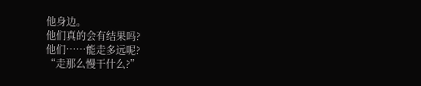他身边。
他们真的会有结果吗?
他们……能走多远呢?
“走那么慢干什么?”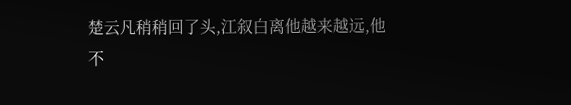楚云凡稍稍回了头,江叙白离他越来越远,他不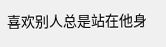喜欢别人总是站在他身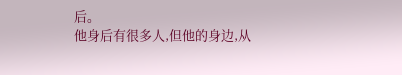后。
他身后有很多人,但他的身边,从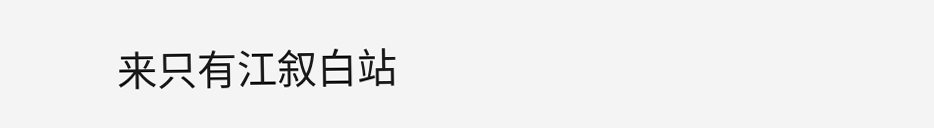来只有江叙白站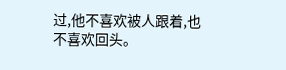过,他不喜欢被人跟着,也不喜欢回头。